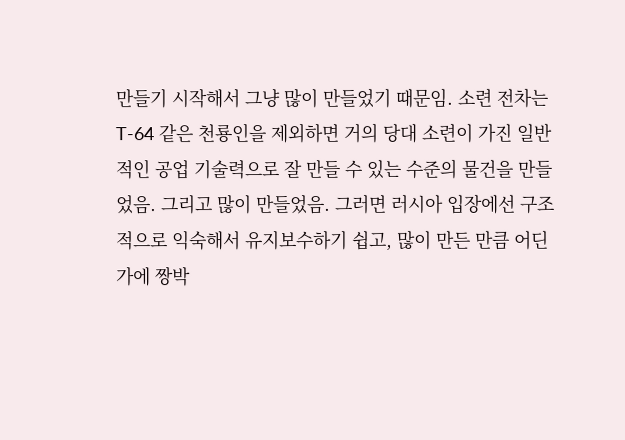만들기 시작해서 그냥 많이 만들었기 때문임. 소련 전차는 T-64 같은 천룡인을 제외하면 거의 당대 소련이 가진 일반적인 공업 기술력으로 잘 만들 수 있는 수준의 물건을 만들었음. 그리고 많이 만들었음. 그러면 러시아 입장에선 구조적으로 익숙해서 유지보수하기 쉽고, 많이 만든 만큼 어딘가에 짱박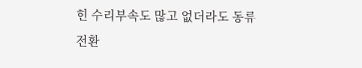힌 수리부속도 많고 없더라도 동류전환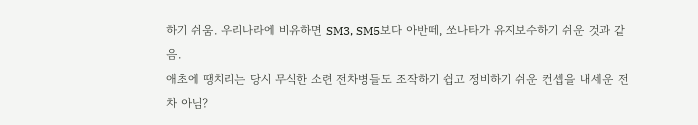하기 쉬움. 우리나라에 비유하면 SM3, SM5보다 아반떼, 쏘나타가 유지보수하기 쉬운 것과 같음.
애초에 땡치리는 당시 무식한 소련 전차병들도 조작하기 쉽고 정비하기 쉬운 컨셉을 내세운 전차 아님?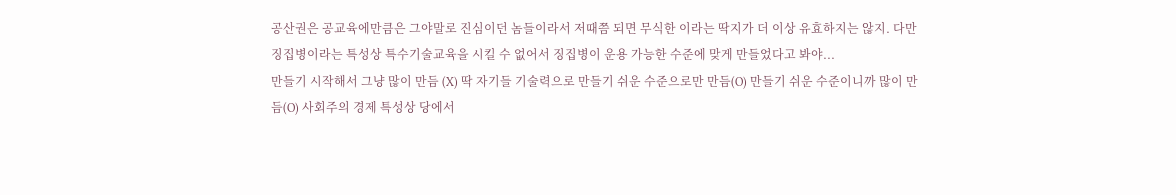공산권은 공교육에만큼은 그야말로 진심이던 놈들이라서 저때쯤 되면 무식한 이라는 딱지가 더 이상 유효하지는 않지. 다만 징집병이라는 특성상 특수기술교육을 시킬 수 없어서 징집병이 운용 가능한 수준에 맞게 만들었다고 봐야...
만들기 시작해서 그냥 많이 만듬 (X) 딱 자기들 기술력으로 만들기 쉬운 수준으로만 만듬(O) 만들기 쉬운 수준이니까 많이 만듬(O) 사회주의 경제 특성상 당에서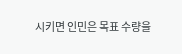시키면 인민은 목표 수량을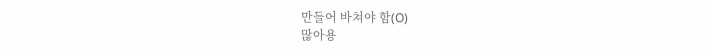만들어 바쳐야 함(O)
많아용